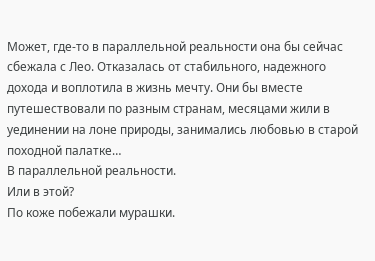Может, где-то в параллельной реальности она бы сейчас сбежала с Лео. Отказалась от стабильного, надежного дохода и воплотила в жизнь мечту. Они бы вместе путешествовали по разным странам, месяцами жили в уединении на лоне природы, занимались любовью в старой походной палатке…
В параллельной реальности.
Или в этой?
По коже побежали мурашки.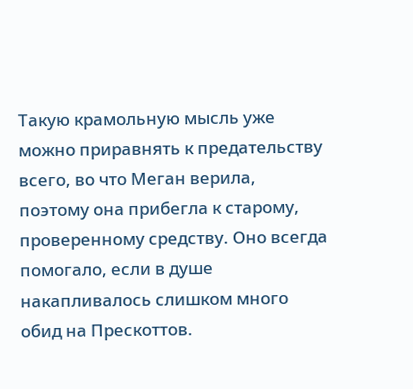Такую крамольную мысль уже можно приравнять к предательству всего, во что Меган верила, поэтому она прибегла к старому, проверенному средству. Оно всегда помогало, если в душе накапливалось слишком много обид на Прескоттов.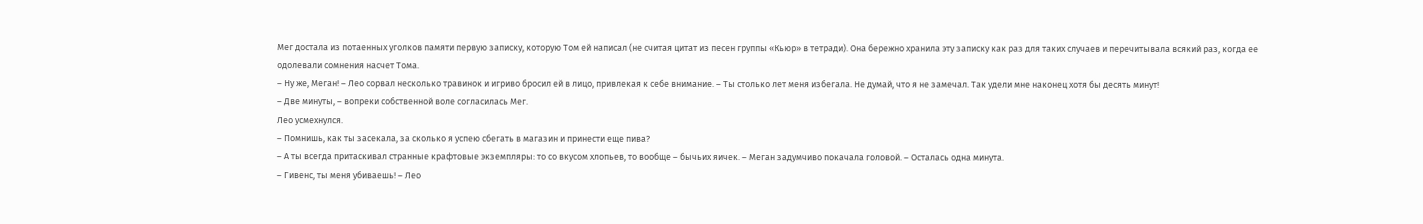Мег достала из потаенных уголков памяти первую записку, которую Том ей написал (не считая цитат из песен группы «Кьюр» в тетради). Она бережно хранила эту записку как раз для таких случаев и перечитывала всякий раз, когда ее одолевали сомнения насчет Тома.
– Ну же, Меган! – Лео сорвал несколько травинок и игриво бросил ей в лицо, привлекая к себе внимание. – Ты столько лет меня избегала. Не думай, что я не замечал. Так удели мне наконец хотя бы десять минут!
– Две минуты, – вопреки собственной воле согласилась Мег.
Лео усмехнулся.
– Помнишь, как ты засекала, за сколько я успею сбегать в магазин и принести еще пива?
– А ты всегда притаскивал странные крафтовые экземпляры: то со вкусом хлопьев, то вообще – бычьих яичек. – Меган задумчиво покачала головой. – Осталась одна минута.
– Гивенс, ты меня убиваешь! – Лео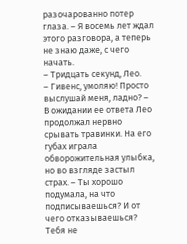разочарованно потер глаза. – Я восемь лет ждал этого разговора, а теперь не знаю даже, с чего начать.
– Тридцать секунд, Лео.
– Гивенс, умоляю! Просто выслушай меня, ладно? – В ожидании ее ответа Лео продолжал нервно срывать травинки. На его губах играла обворожительная улыбка, но во взгляде застыл страх. – Ты хорошо подумала, на что подписываешься? И от чего отказываешься? Тебя не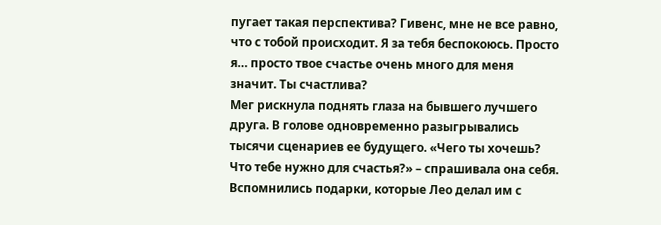пугает такая перспектива? Гивенс, мне не все равно, что с тобой происходит. Я за тебя беспокоюсь. Просто я… просто твое счастье очень много для меня значит. Ты счастлива?
Мег рискнула поднять глаза на бывшего лучшего друга. В голове одновременно разыгрывались тысячи сценариев ее будущего. «Чего ты хочешь? Что тебе нужно для счастья?» – спрашивала она себя.
Вспомнились подарки, которые Лео делал им с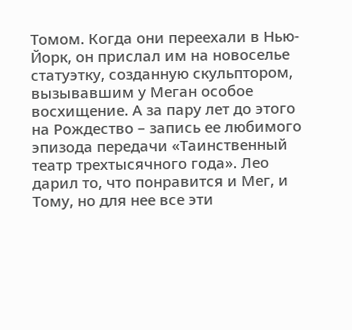Томом. Когда они переехали в Нью-Йорк, он прислал им на новоселье статуэтку, созданную скульптором, вызывавшим у Меган особое восхищение. А за пару лет до этого на Рождество – запись ее любимого эпизода передачи «Таинственный театр трехтысячного года». Лео дарил то, что понравится и Мег, и Тому, но для нее все эти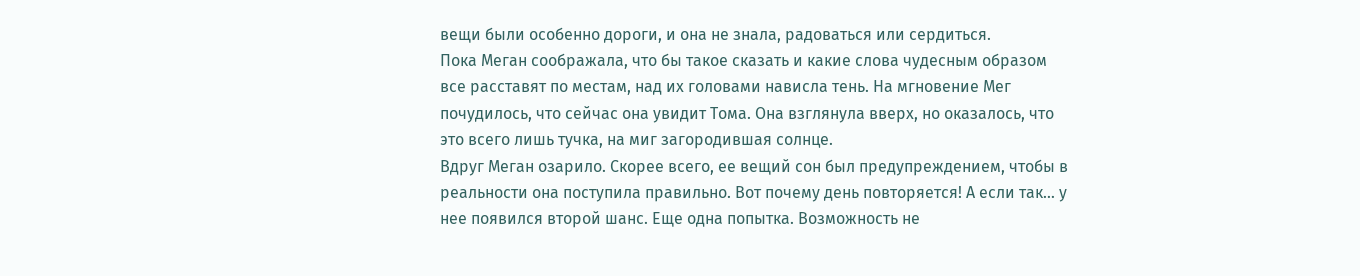вещи были особенно дороги, и она не знала, радоваться или сердиться.
Пока Меган соображала, что бы такое сказать и какие слова чудесным образом все расставят по местам, над их головами нависла тень. На мгновение Мег почудилось, что сейчас она увидит Тома. Она взглянула вверх, но оказалось, что это всего лишь тучка, на миг загородившая солнце.
Вдруг Меган озарило. Скорее всего, ее вещий сон был предупреждением, чтобы в реальности она поступила правильно. Вот почему день повторяется! А если так… у нее появился второй шанс. Еще одна попытка. Возможность не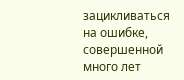зацикливаться на ошибке, совершенной много лет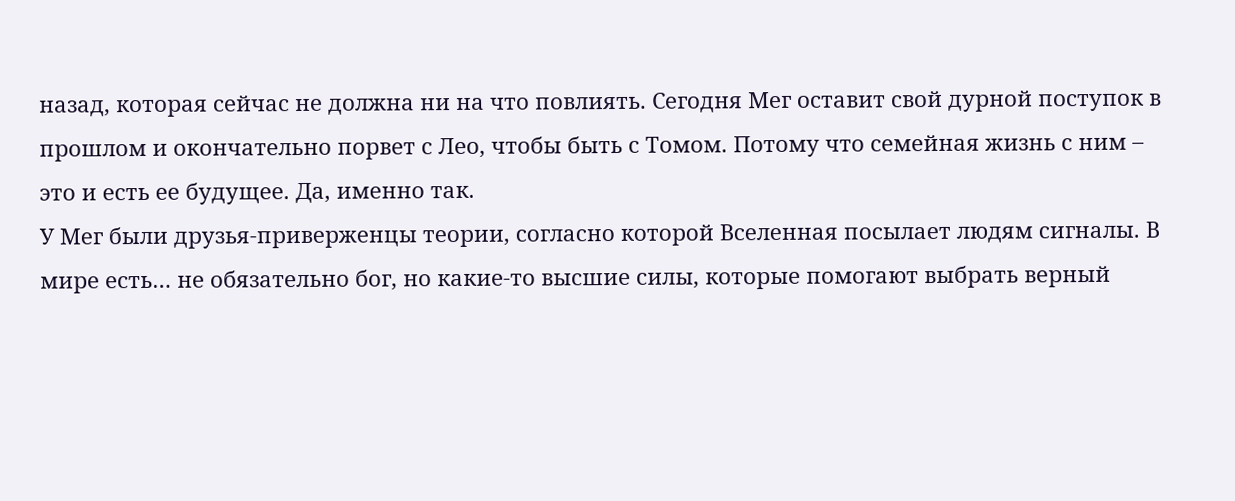назад, которая сейчас не должна ни на что повлиять. Сегодня Мег оставит свой дурной поступок в прошлом и окончательно порвет с Лео, чтобы быть с Томом. Потому что семейная жизнь с ним – это и есть ее будущее. Да, именно так.
У Мег были друзья-приверженцы теории, согласно которой Вселенная посылает людям сигналы. В мире есть… не обязательно бог, но какие-то высшие силы, которые помогают выбрать верный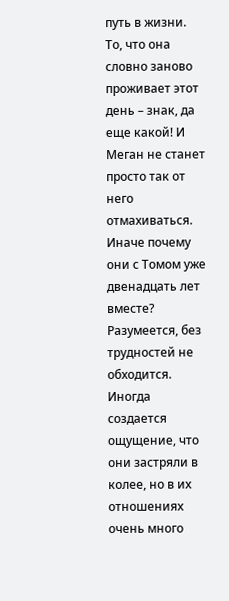путь в жизни.
То, что она словно заново проживает этот день – знак, да еще какой! И Меган не станет просто так от него отмахиваться.
Иначе почему они с Томом уже двенадцать лет вместе? Разумеется, без трудностей не обходится. Иногда создается ощущение, что они застряли в колее, но в их отношениях очень много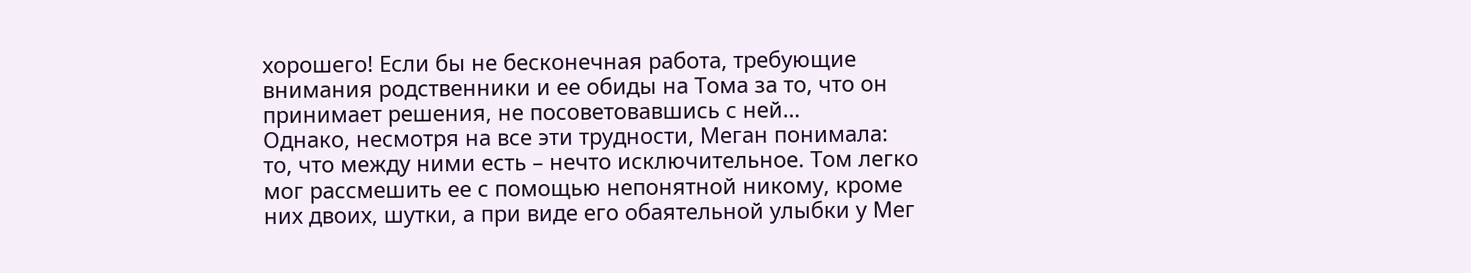хорошего! Если бы не бесконечная работа, требующие внимания родственники и ее обиды на Тома за то, что он принимает решения, не посоветовавшись с ней…
Однако, несмотря на все эти трудности, Меган понимала: то, что между ними есть – нечто исключительное. Том легко мог рассмешить ее с помощью непонятной никому, кроме них двоих, шутки, а при виде его обаятельной улыбки у Мег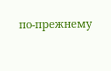по-прежнему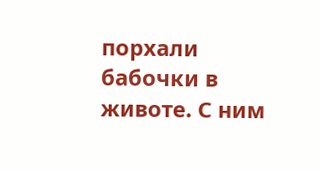порхали бабочки в животе. С ним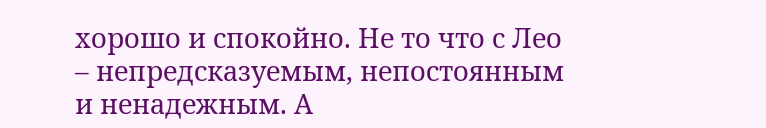хорошо и спокойно. Не то что с Лео – непредсказуемым, непостоянным и ненадежным. А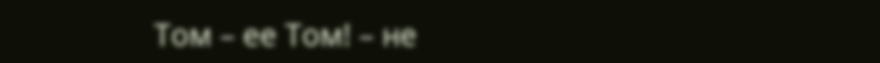Том – ее Том! – не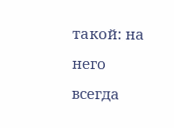такой: на него всегда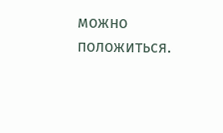можно положиться.